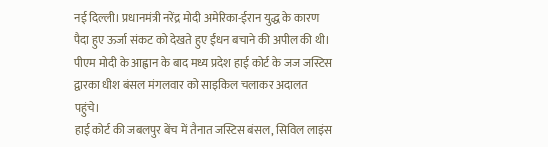नई दिल्ली। प्रधानमंत्री नरेंद्र मोदी अमेरिका-ईरान युद्ध के कारण पैदा हुए ऊर्जा संकट को देखते हुए ईंधन बचाने की अपील की थी। पीएम मोदी के आह्वान के बाद मध्य प्रदेश हाई कोर्ट के जज जस्टिस द्वारका धीश बंसल मंगलवार को साइकिल चलाकर अदालत पहुंचे।
हाई कोर्ट की जबलपुर बेंच में तैनात जस्टिस बंसल, सिविल लाइंस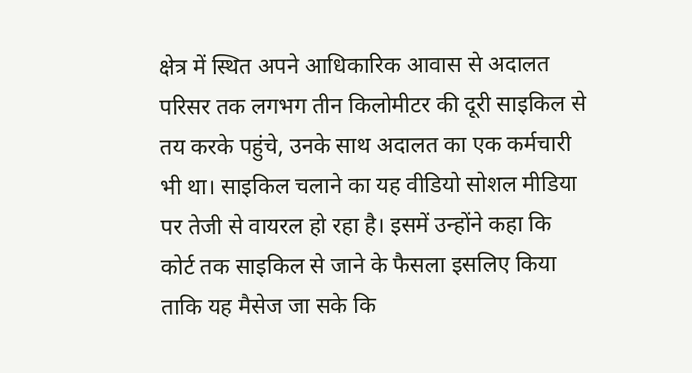क्षेत्र में स्थित अपने आधिकारिक आवास से अदालत परिसर तक लगभग तीन किलोमीटर की दूरी साइकिल से तय करके पहुंचे, उनके साथ अदालत का एक कर्मचारी भी था। साइकिल चलाने का यह वीडियो सोशल मीडिया पर तेजी से वायरल हो रहा है। इसमें उन्होंने कहा कि कोर्ट तक साइकिल से जाने के फैसला इसलिए किया ताकि यह मैसेज जा सके कि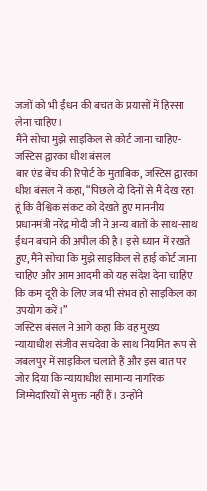जजों को भी ईंधन की बचत के प्रयासों में हिस्सा लेना चाहिए।
मैंने सोचा मुझे साइकिल से कोर्ट जाना चाहिए- जस्टिस द्वारका धीश बंसल
बार एंड बेंच की रिपोर्ट के मुताबिक, जस्टिस द्वारका धीश बंसल ने कहा, “पिछले दो दिनों से मैं देख रहा हूं कि वैश्विक संकट को देखते हुए माननीय प्रधानमंत्री नरेंद्र मोदी जी ने अन्य बातों के साथ-साथ ईंधन बचाने की अपील की है। इसे ध्यान में रखते हुए, मैंने सोचा कि मुझे साइकिल से हाई कोर्ट जाना चाहिए और आम आदमी को यह संदेश देना चाहिए कि कम दूरी के लिए जब भी संभव हो साइकिल का उपयोग करें।”
जस्टिस बंसल ने आगे कहा कि वह मुख्य न्यायाधीश संजीव सचदेवा के साथ नियमित रूप से जबलपुर में साइकिल चलाते हैं और इस बात पर जोर दिया कि न्यायाधीश सामान्य नागरिक जिम्मेदारियों से मुक्त नहीं हैं। उन्होंने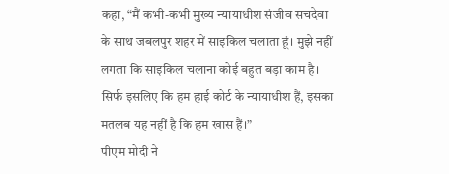कहा, “मैं कभी-कभी मुख्य न्यायाधीश संजीव सचदेवा के साथ जबलपुर शहर में साइकिल चलाता हूं। मुझे नहीं लगता कि साइकिल चलाना कोई बहुत बड़ा काम है। सिर्फ इसलिए कि हम हाई कोर्ट के न्यायाधीश हैं, इसका मतलब यह नहीं है कि हम खास हैं।”
पीएम मोदी ने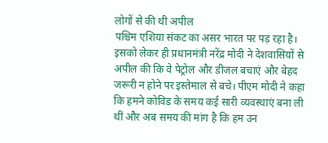लोगों से की थी अपील
पश्चिम एशिया संकट का असर भारत पर पड़ रहा है। इसको लेकर ही प्रधानमंत्री नरेंद्र मोदी ने देशवासियों से अपील की कि वे पेट्रोल और डीजल बचाएं और बेहद जरूरी न होने पर इस्तेमाल से बचे। पीएम मोदी ने कहा कि हमने कोविड के समय कई सारी व्यवस्थाएं बना ली थीं और अब समय की मांग है कि हम उन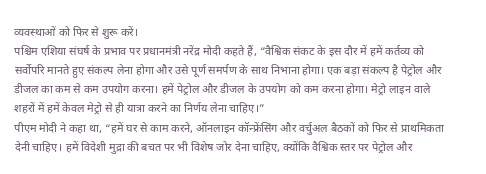व्यवस्थाओं को फिर से शुरू करें।
पश्चिम एशिया संघर्ष के प्रभाव पर प्रधानमंत्री नरेंद्र मोदी कहते हैं, “वैश्विक संकट के इस दौर में हमें कर्तव्य को सर्वोपरि मानते हुए संकल्प लेना होगा और उसे पूर्ण समर्पण के साथ निभाना होगा। एक बड़ा संकल्प है पेट्रोल और डीजल का कम से कम उपयोग करना। हमें पेट्रोल और डीजल के उपयोग को कम करना होगा। मेट्रो लाइन वाले शहरों में हमें केवल मेट्रो से ही यात्रा करने का निर्णय लेना चाहिए।”
पीएम मोदी ने कहा था, “हमें घर से काम करने, ऑनलाइन कॉन्फ्रेंसिंग और वर्चुअल बैठकों को फिर से प्राथमिकता देनी चाहिए। हमें विदेशी मुद्रा की बचत पर भी विशेष जोर देना चाहिए, क्योंकि वैश्विक स्तर पर पेट्रोल और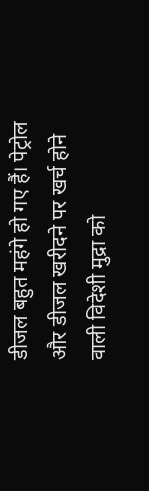डीजल बहुत महंगे हो गए हैं। पेट्रोल और डीजल खरीदने पर खर्च होने वाली विदेशी मुद्रा को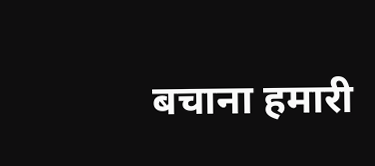बचाना हमारी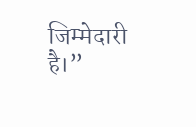जिम्मेदारी है।”